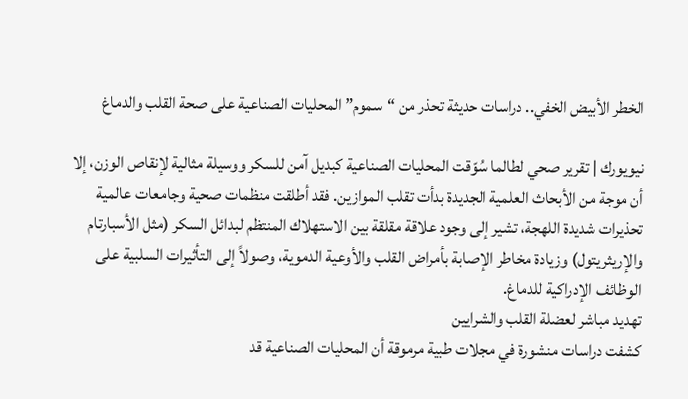الخطر الأبيض الخفي.. دراسات حديثة تحذر من “سموم” المحليات الصناعية على صحة القلب والدماغ

نيويورك | تقرير صحي لطالما سُوّقت المحليات الصناعية كبديل آمن للسكر ووسيلة مثالية لإنقاص الوزن، إلا أن موجة من الأبحاث العلمية الجديدة بدأت تقلب الموازين. فقد أطلقت منظمات صحية وجامعات عالمية تحذيرات شديدة اللهجة، تشير إلى وجود علاقة مقلقة بين الاستهلاك المنتظم لبدائل السكر (مثل الأسبارتام والإريثريتول) وزيادة مخاطر الإصابة بأمراض القلب والأوعية الدموية، وصولاً إلى التأثيرات السلبية على الوظائف الإدراكية للدماغ.
تهديد مباشر لعضلة القلب والشرايين
كشفت دراسات منشورة في مجلات طبية مرموقة أن المحليات الصناعية قد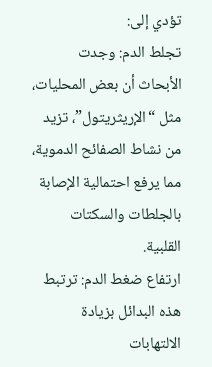تؤدي إلى:
تجلط الدم: وجدت الأبحاث أن بعض المحليات، مثل “الإريثريتول”، تزيد من نشاط الصفائح الدموية، مما يرفع احتمالية الإصابة بالجلطات والسكتات القلبية.
ارتفاع ضغط الدم: ترتبط هذه البدائل بزيادة الالتهابات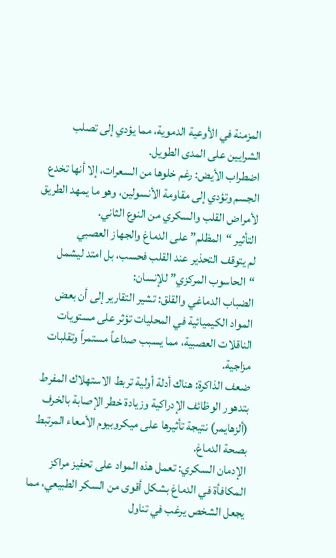المزمنة في الأوعية الدموية، مما يؤدي إلى تصلب الشرايين على المدى الطويل.
اضطراب الأيض: رغم خلوها من السعرات، إلا أنها تخدع الجسم وتؤدي إلى مقاومة الأنسولين، وهو ما يمهد الطريق لأمراض القلب والسكري من النوع الثاني.
التأثير “المظلم” على الدماغ والجهاز العصبي
لم يتوقف التحذير عند القلب فحسب، بل امتد ليشمل “الحاسوب المركزي” للإنسان:
الضباب الدماغي والقلق: تشير التقارير إلى أن بعض المواد الكيميائية في المحليات تؤثر على مستويات الناقلات العصبية، مما يسبب صداعاً مستمراً وتقلبات مزاجية.
ضعف الذاكرة: هناك أدلة أولية تربط الاستهلاك المفرط بتدهور الوظائف الإدراكية وزيادة خطر الإصابة بالخرف (ألزهايمر) نتيجة تأثيرها على ميكروبيوم الأمعاء المرتبط بصحة الدماغ.
الإدمان السكري: تعمل هذه المواد على تحفيز مراكز المكافأة في الدماغ بشكل أقوى من السكر الطبيعي، مما يجعل الشخص يرغب في تناول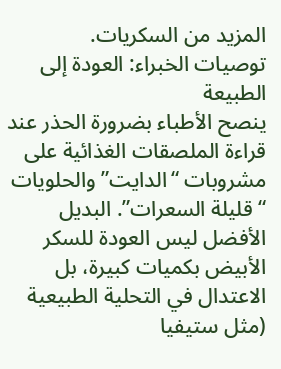المزيد من السكريات.
توصيات الخبراء: العودة إلى الطبيعة
ينصح الأطباء بضرورة الحذر عند قراءة الملصقات الغذائية على مشروبات “الدايت” والحلويات “قليلة السعرات”. البديل الأفضل ليس العودة للسكر الأبيض بكميات كبيرة، بل الاعتدال في التحلية الطبيعية (مثل ستيفيا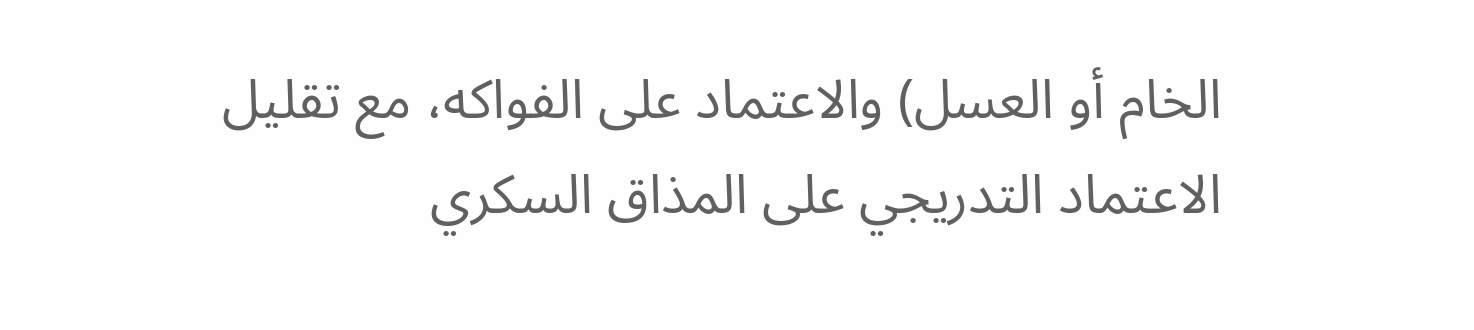الخام أو العسل) والاعتماد على الفواكه، مع تقليل الاعتماد التدريجي على المذاق السكري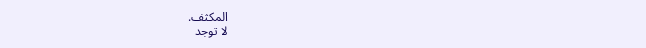المكثف.
لا توجد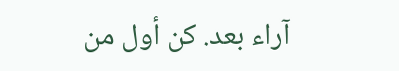آراء بعد. كن أول من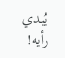يُبدي رأيه!